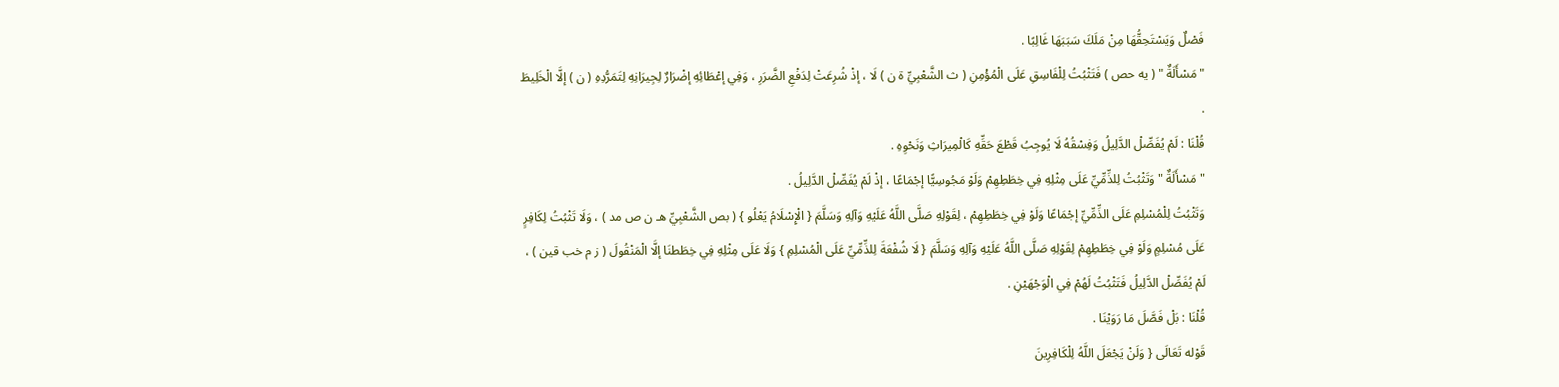فَصْلٌ وَيَسْتَحِقُّهَا مِنْ مَلَكَ سَبَبَهَا غَالِبًا .
" مَسْأَلَةٌ " ( يه حص ) فَتَثْبُتُ لِلْفَاسِقِ عَلَى الْمُؤْمِنِ ( ث الشَّعْبِيِّ ة ن ) لَا ، إذْ شُرِعَتْ لِدَفْعِ الضَّرَرِ ، وَفِي إعْطَائِهِ إضْرَارٌ لِجِيرَانِهِ لِتَمَرُّدِهِ ( ن ) إلَّا الْخَلِيطَ .
قُلْنَا : لَمْ يُفَصِّلْ الدَّلِيلُ وَفِسْقُهُ لَا يُوجِبُ قَطْعَ حَقِّهِ كَالْمِيرَاثِ وَنَحْوِهِ .
" مَسْأَلَةٌ " وَتَثْبُتُ لِلذِّمِّيِّ عَلَى مِثْلِهِ فِي خِطَطِهِمْ وَلَوْ مَجُوسِيًّا إجْمَاعًا ، إذْ لَمْ يُفَصِّلْ الدَّلِيلُ .
وَتَثْبُتُ لِلْمُسْلِمِ عَلَى الذِّمِّيِّ إجْمَاعًا وَلَوْ فِي خِطَطِهِمْ ، لِقَوْلِهِ صَلَّى اللَّهُ عَلَيْهِ وَآلِهِ وَسَلَّمَ { الْإِسْلَامُ يَعْلُو } ( بص الشَّعْبِيِّ هـ ن ص مد ) ، وَلَا تَثْبُتُ لِكَافِرٍ عَلَى مُسْلِمٍ وَلَوْ فِي خِطَطِهِمْ لِقَوْلِهِ صَلَّى اللَّهُ عَلَيْهِ وَآلِهِ وَسَلَّمَ { لَا شُفْعَةَ لِلذِّمِّيِّ عَلَى الْمُسْلِمِ } وَلَا عَلَى مِثْلِهِ فِي خِطَطنَا إلَّا الْمَنْقُولَ ( ز م خب قين ) ، لَمْ يُفَصِّلْ الدَّلِيلُ فَتَثْبُتُ لَهُمْ فِي الْوَجْهَيْنِ .
قُلْنَا : بَلْ فَصَّلَ مَا رَوَيْنَا .
قَوْله تَعَالَى { وَلَنْ يَجْعَلَ اللَّهُ لِلْكَافِرِينَ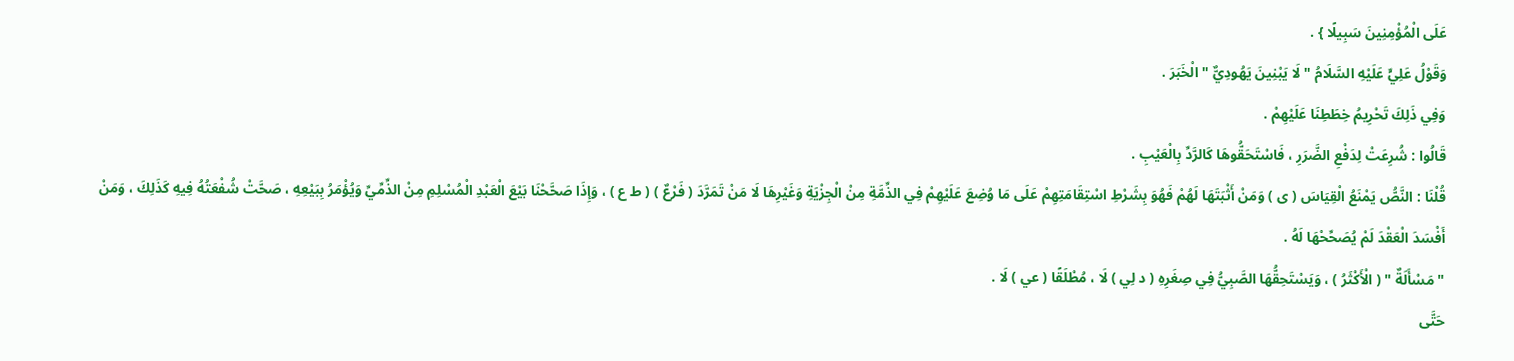عَلَى الْمُؤْمِنِينَ سَبِيلًا } .
وَقَوْلُ عَلِيٍّ عَلَيْهِ السَّلَامُ " لَا يَبْنِينَ يَهُودِيٌّ " الْخَبَرَ .
وَفِي ذَلِكَ تَحْرِيمُ خِطَطِنَا عَلَيْهِمْ .
قَالُوا : شُرِعَتْ لِدَفْعِ الضَّرَرِ ، فَاسْتَحَقُّوهَا كَالرَّدِّ بِالْعَيْبِ .
قُلْنَا : النَّصُّ يَمْنَعُ الْقِيَاسَ ( ى ) وَمَنْ أَثْبَتَهَا لَهُمْ فَهُوَ بِشَرْطِ اسْتِقَامَتِهِمْ عَلَى مَا وُضِعَ عَلَيْهِمْ فِي الذِّمَّةِ مِنْ الْجِزْيَةِ وَغَيْرِهَا لَا مَنْ تَمَرَّدَ ( فَرْعٌ ) ( ط ع ) ، وَإِذَا صَحَّحْنَا بَيْعَ الْعَبْدِ الْمُسْلِمِ مِنْ الذِّمِّيِّ وَيُؤْمَرُ بِبَيْعِهِ ، صَحَّتْ شُفْعَتُهُ فِيهِ كَذَلِكَ ، وَمَنْ أَفْسَدَ الْعَقْدَ لَمْ يُصَحِّحْهَا لَهُ .
" مَسْأَلَةٌ " ( الْأَكْثَرُ ) ، وَيَسْتَحِقُّهَا الصَّبِيُّ فِي صِغَرِهِ ( د لِي ) لَا ، مُطْلَقًا ( عي ) لَا .
حَتَّى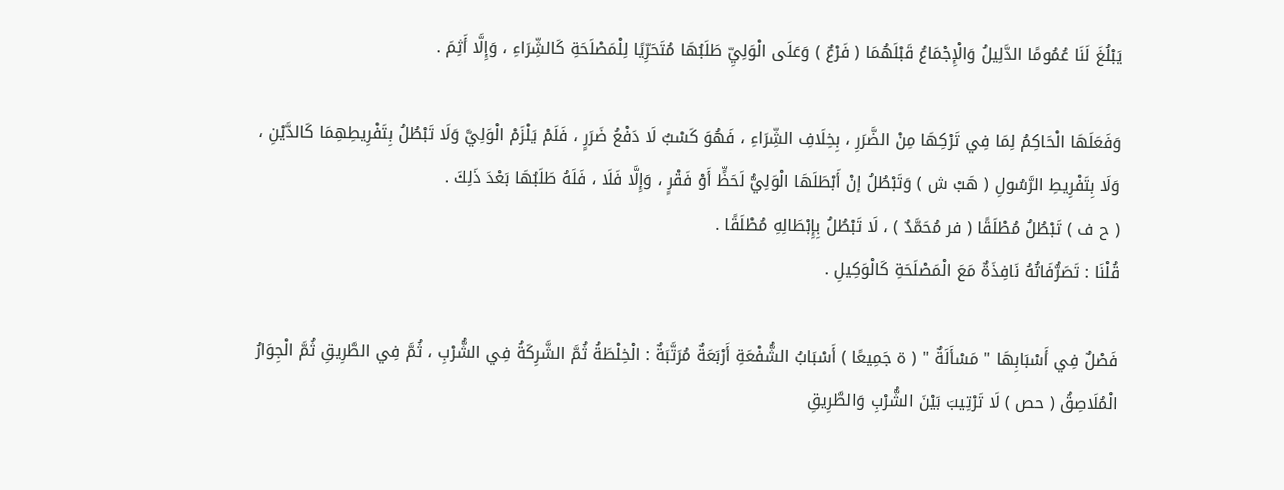يَبْلُغَ لَنَا عُمُومًا الدَّلِيلُ وَالْإِجْمَاعُ قَبْلَهُمَا ( فَرْعٌ ) وَعَلَى الْوَلِيِّ طَلَبُهَا مُتَحَرِّيًا لِلْمَصْلَحَةِ كَالشِّرَاءِ ، وَإِلَّا أَثِمَ .

وَفَعَلَهَا الْحَاكِمُ لِمَا فِي تَرْكِهَا مِنْ الضَّرَرِ ، بِخِلَافِ الشِّرَاءِ ، فَهُوَ كَسْبٌ لَا دَفْعُ ضَرَرٍ ، فَلَمْ يَلْزَمْ الْوَلِيَّ وَلَا تَبْطُلُ بِتَفْرِيطِهِمَا كَالدَّيْنِ ، وَلَا بِتَفْرِيطِ الرَّسُولِ ( هَبْ ش ) وَتَبْطُلُ إنْ أَبْطَلَهَا الْوَلِيُّ لَحَظٍّ أَوْ فَقْرٍ ، وَإِلَّا فَلَا ، فَلَهُ طَلَبُهَا بَعْدَ ذَلِكَ .
( ح ف ) تَبْطُلُ مُطْلَقًا ( فر مُحَمَّدٌ ) ، لَا تَبْطُلُ بِإِبْطَالِهِ مُطْلَقًا .
قُلْنَا : تَصَرُّفَاتُهُ نَافِذَةٌ مَعَ الْمَصْلَحَةِ كَالْوَكِيلِ .

فَصْلٌ فِي أَسْبَابِهَا " مَسْأَلَةٌ " ( ة جَمِيعًا ) أَسْبَابُ الشُّفْعَةِ أَرْبَعَةٌ مُرَتَّبَةٌ : الْخِلْطَةُ ثُمَّ الشَّرِكَةُ فِي الشُّرْبِ ، ثُمَّ فِي الطَّرِيقِ ثُمَّ الْجِوَارُ الْمُلَاصِقُ ( حص ) لَا تَرْتِيبَ بَيْنَ الشُّرْبِ وَالطَّرِيقِ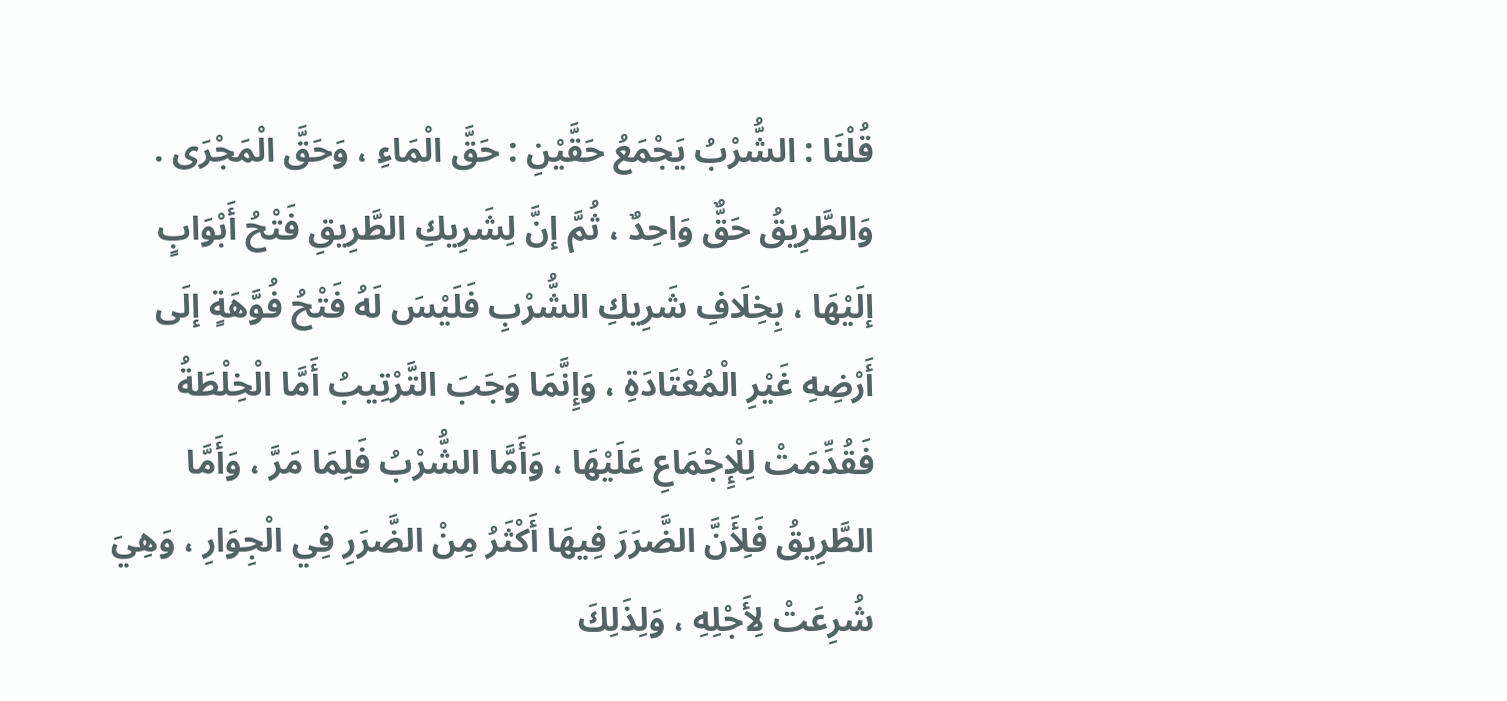قُلْنَا : الشُّرْبُ يَجْمَعُ حَقَّيْنِ : حَقَّ الْمَاءِ ، وَحَقَّ الْمَجْرَى .
وَالطَّرِيقُ حَقٌّ وَاحِدٌ ، ثُمَّ إنَّ لِشَرِيكِ الطَّرِيقِ فَتْحُ أَبْوَابٍ إلَيْهَا ، بِخِلَافِ شَرِيكِ الشُّرْبِ فَلَيْسَ لَهُ فَتْحُ فُوَّهَةٍ إلَى أَرْضِهِ غَيْرِ الْمُعْتَادَةِ ، وَإِنَّمَا وَجَبَ التَّرْتِيبُ أَمَّا الْخِلْطَةُ فَقُدِّمَتْ لِلْإِجْمَاعِ عَلَيْهَا ، وَأَمَّا الشُّرْبُ فَلِمَا مَرَّ ، وَأَمَّا الطَّرِيقُ فَلِأَنَّ الضَّرَرَ فِيهَا أَكْثَرُ مِنْ الضَّرَرِ فِي الْجِوَارِ ، وَهِيَ شُرِعَتْ لِأَجْلِهِ ، وَلِذَلِكَ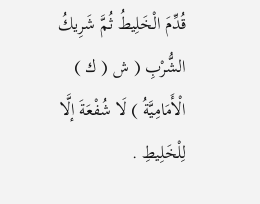قُدِّمَ الْخَلِيطُ ثُمَّ شَرِيكُ الشُّرْبِ ( ش ( ك ) الْأَمَامِيَّةُ ) لَا شُفْعَةَ إلَّا لِلْخَلِيطِ .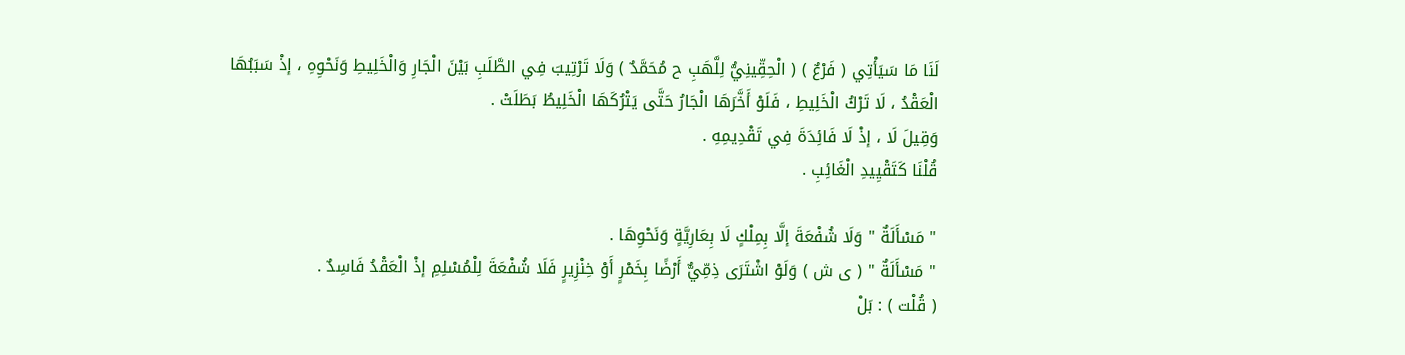لَنَا مَا سَيَأْتِي ( فَرْعٌ ) ( الْحِقِّينِيُّ لِلَّهَبِ ح مُحَمَّدٌ ) وَلَا تَرْتِيبَ فِي الطَّلَبِ بَيْنَ الْجَارِ وَالْخَلِيطِ وَنَحْوِهِ ، إذْ سَبَبُهَا الْعَقْدُ ، لَا تَرْكُ الْخَلِيطِ ، فَلَوْ أَخَّرَهَا الْجَارُ حَتَّى يَتْرُكَهَا الْخَلِيطُ بَطَلَتْ .
وَقِيلَ لَا ، إذْ لَا فَائِدَةَ فِي تَقْدِيمِهِ .
قُلْنَا كَتَقْيِيدِ الْغَائِبِ .

" مَسْأَلَةٌ " وَلَا شُفْعَةَ إلَّا بِمِلْكٍ لَا بِعَارِيَّةٍ وَنَحْوِهَا .
" مَسْأَلَةٌ " ( ى ش ) وَلَوْ اشْتَرَى ذِمِّيٌّ أَرْضًا بِخَمْرٍ أَوْ خِنْزِيرٍ فَلَا شُفْعَةَ لِلْمُسْلِمِ إذْ الْعَقْدُ فَاسِدٌ .
( قُلْت ) : بَلْ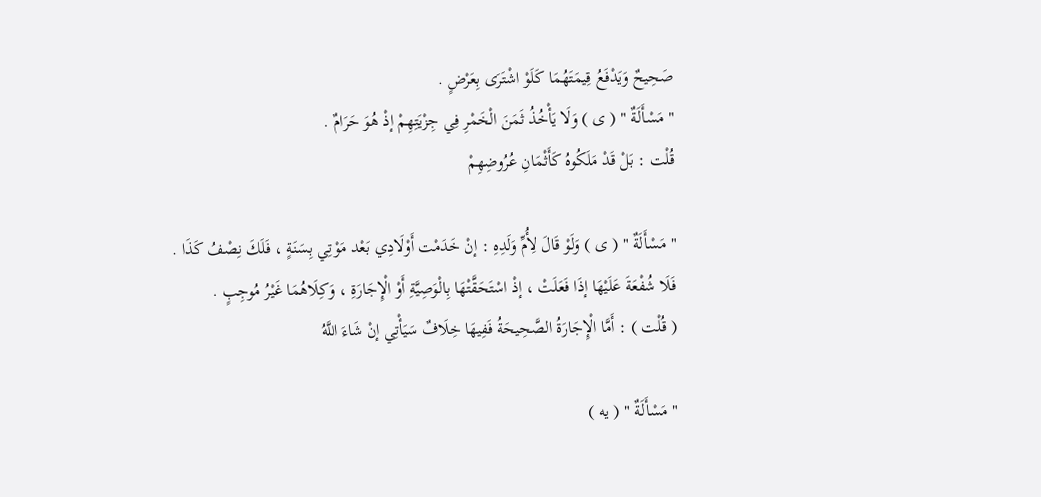صَحِيحٌ وَيَدْفَعُ قِيمَتَهُمَا كَلَوْ اشْتَرَى بِعَرْضٍ .
" مَسْأَلَةٌ " ( ى ) وَلَا يَأْخُذُ ثَمَنَ الْخَمْرِ فِي جِزْيَتِهِمْ إذْ هُوَ حَرَامٌ .
قُلْت : بَلْ قَدْ مَلَكُوهُ كَأَثْمَانِ عُرُوضِهِمْ

" مَسْأَلَةٌ " ( ى ) وَلَوْ قَالَ لِأُمِّ وَلَدِهِ : إنْ خَدَمْت أَوْلَادِي بَعْد مَوْتِي بِسَنَةٍ ، فَلَكَ نِصْفُ كَذَا .
فَلَا شُفْعَةَ عَلَيْهَا إذَا فَعَلَتْ ، إذْ اسْتَحَقَّتْهَا بِالْوَصِيَّةِ أَوْ الْإِجَارَةِ ، وَكِلَاهُمَا غَيْرُ مُوجِبٍ .
( قُلْت ) : أَمَّا الْإِجَارَةُ الصَّحِيحَةُ فَفِيهَا خِلَافٌ سَيَأْتِي إنْ شَاءَ اللَّهُ

" مَسْأَلَةٌ " ( يه )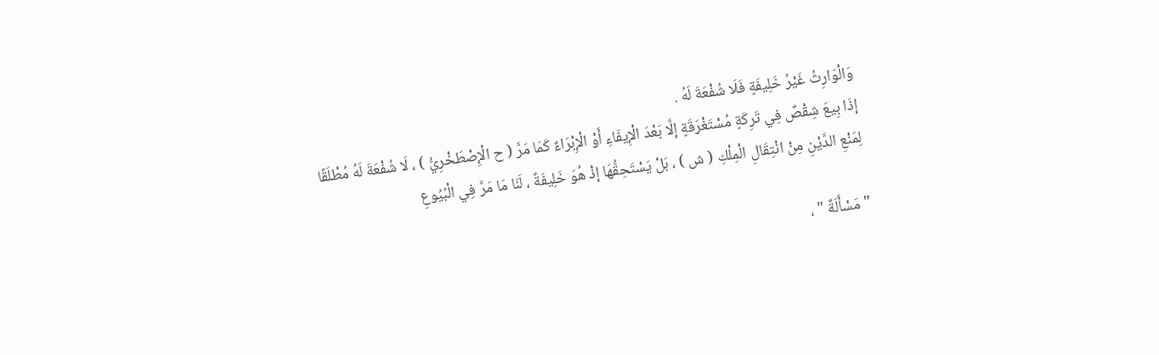وَالْوَارِثُ غَيْرُ خَلِيفَةٍ فَلَا شُفْعَةَ لَهُ .
إذَا بِيعَ شِقْصٌ فِي تَرِكَةٍ مُسْتَغْرَقَةٍ إلَّا بَعْدَ الْإِيفَاءِ أَوْ الْإِبْرَاءٌ كَمَا مَرَّ ( ح الْإِصْطَخْرِيُّ ) ، لَا شُفْعَةَ لَهُ مُطْلَقًا لِمَنْعِ الدَّيْنِ مِنْ انْتِقَالِ الْمِلْكِ ( ش ) ، بَلْ يَسْتَحِقُّهَا إذْ هُوَ خَلِيفَةٌ ، لَنَا مَا مَرَّ فِي الْبُيُوعِ

" مَسْأَلَةٌ " ،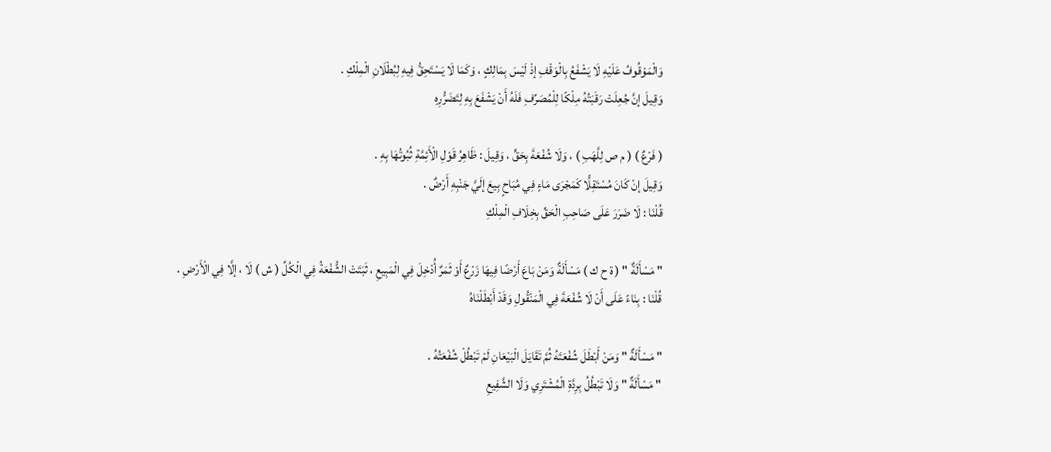وَالْمَوْقُوفُ عَلَيْهِ لَا يَشْفَعُ بِالْوَقْفِ إذْ لَيْسَ بِمَالِكٍ ، وَكَمَا لَا يَسْتَحِقُّ فِيهِ لِبُطْلَانِ الْمِلْكِ .
وَقِيلَ إنَّ جُعِلَتْ رَقَبَتُهُ مِلْكًا لِلْمُصَرِّفِ فَلَهُ أَنْ يَشْفَعَ بِهِ لِتَضَرُّرِهِ

( فَرْعٌ ) ( م ص لِلَّهَبِ ) ، وَلَا شُفْعَةَ بِحَقٍّ ، وَقِيلَ : ظَاهِرُ قَوْلِ الْأَئِمَّةِ ثُبُوتُهَا بِهِ .
وَقِيلَ إنْ كَانَ مُسْتَقِلًّا كَمَجْرَى مَاءٍ فِي مُبَاحٍ بِيعَ إلَيَّ جَنْبِهِ أَرْضٌ .
قُلْنَا : لَا ضَرَرَ عَلَى صَاحِبِ الْحَقِّ بِخِلَافِ الْمِلْكِ

" مَسْأَلَةٌ " ( ة ح ك ) مَسْأَلَةٌ وَمَنْ بَاعَ أَرْضًا فِيهَا زَرْعٌ أَوْ ثَمَرٌ أُدْخِلَ فِي الْمَبِيعِ ، ثَبَتَتْ الشُّفْعَةُ فِي الْكُلِّ ( ش ) لَا ، إلَّا فِي الْأَرْضِ .
قُلْنَا : بِنَاءً عَلَى أَنْ لَا شُفْعَةَ فِي الْمَنْقُولِ وَقَدْ أَبْطَلْنَاهُ

" مَسْأَلَةٌ " وَمَنْ أَبْطَلَ شُفْعَتَهُ ثُمَّ تَقَايَلَ الْبَيْعَانِ لَمْ تَبْطُلْ شُفْعَتُهُ .
" مَسْأَلَةٌ " وَلَا تَبْطُلُ بِرِدَّةِ الْمُشْتَرِي وَلَا الشَّفِيعِ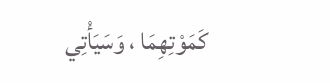كَمَوْتِهِمَا ، وَسَيَأْتِي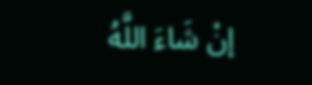إنْ شَاءَ اللَّهُ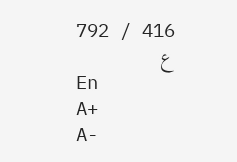416 / 792
ع
En
A+
A-